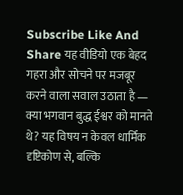Subscribe Like And Share यह वीडियो एक बेहद गहरा और सोचने पर मजबूर करने वाला सवाल उठाता है — क्या भगवान बुद्ध ईश्वर को मानते थे? यह विषय न केवल धार्मिक दृष्टिकोण से, बल्कि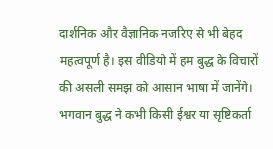दार्शनिक और वैज्ञानिक नजरिए से भी बेहद महत्वपूर्ण है। इस वीडियो में हम बुद्ध के विचारों की असली समझ को आसान भाषा में जानेंगे। भगवान बुद्ध ने कभी किसी ईश्वर या सृष्टिकर्ता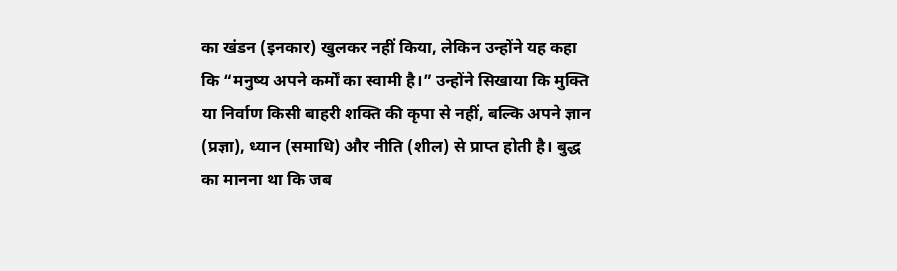का खंडन (इनकार) खुलकर नहीं किया, लेकिन उन्होंने यह कहा कि “मनुष्य अपने कर्मों का स्वामी है।” उन्होंने सिखाया कि मुक्ति या निर्वाण किसी बाहरी शक्ति की कृपा से नहीं, बल्कि अपने ज्ञान (प्रज्ञा), ध्यान (समाधि) और नीति (शील) से प्राप्त होती है। बुद्ध का मानना था कि जब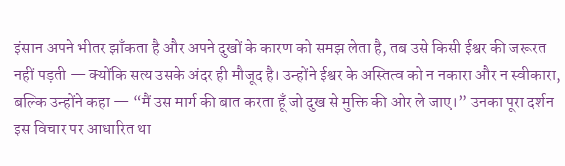इंसान अपने भीतर झाँकता है और अपने दुखों के कारण को समझ लेता है, तब उसे किसी ईश्वर की जरूरत नहीं पड़ती — क्योंकि सत्य उसके अंदर ही मौजूद है। उन्होंने ईश्वर के अस्तित्व को न नकारा और न स्वीकारा, बल्कि उन्होंने कहा — “मैं उस मार्ग की बात करता हूँ जो दुख से मुक्ति की ओर ले जाए।” उनका पूरा दर्शन इस विचार पर आधारित था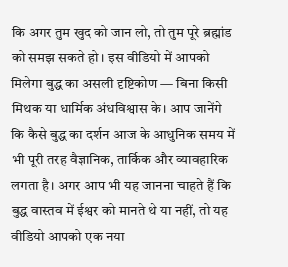कि अगर तुम खुद को जान लो, तो तुम पूरे ब्रह्मांड को समझ सकते हो। इस वीडियो में आपको मिलेगा बुद्ध का असली दृष्टिकोण — बिना किसी मिथक या धार्मिक अंधविश्वास के। आप जानेंगे कि कैसे बुद्ध का दर्शन आज के आधुनिक समय में भी पूरी तरह वैज्ञानिक, तार्किक और व्यावहारिक लगता है। अगर आप भी यह जानना चाहते हैं कि बुद्ध वास्तव में ईश्वर को मानते थे या नहीं, तो यह वीडियो आपको एक नया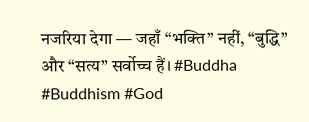नजरिया देगा — जहाँ “भक्ति” नहीं, “बुद्धि” और “सत्य” सर्वोच्च हैं। #Buddha #Buddhism #God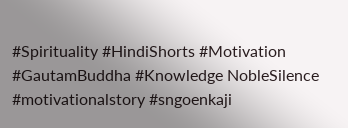#Spirituality #HindiShorts #Motivation #GautamBuddha #Knowledge NobleSilence #motivationalstory #sngoenkaji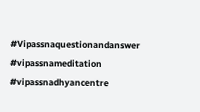#Vipassnaquestionandanswer #vipassnameditation #vipassnadhyancentre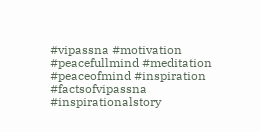#vipassna #motivation #peacefullmind #meditation #peaceofmind #inspiration #factsofvipassna #inspirationalstory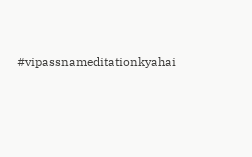#vipassnameditationkyahai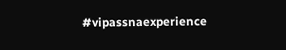#vipassnaexperience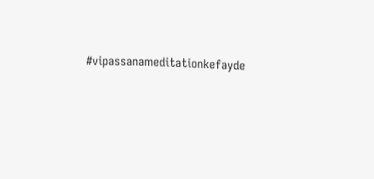#vipassanameditationkefayde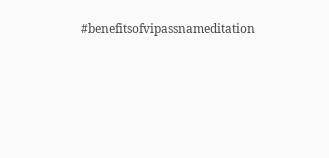#benefitsofvipassnameditation